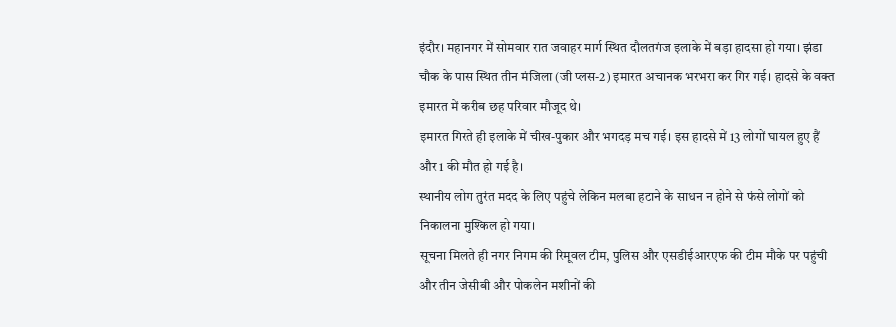इंदौर। महानगर में सोमवार रात जवाहर मार्ग स्थित दौलतगंज इलाके में बड़ा हादसा हो गया। झंडा चौक के पास स्थित तीन मंजिला (जी प्लस-2) इमारत अचानक भरभरा कर गिर गई। हादसे के वक्त इमारत में करीब छह परिवार मौजूद थे।
इमारत गिरते ही इलाके में चीख-पुकार और भगदड़ मच गई। इस हादसे में 13 लोगों घायल हुए हैं और 1 की मौत हो गई है।
स्थानीय लोग तुरंत मदद के लिए पहुंचे लेकिन मलबा हटाने के साधन न होने से फंसे लोगों को निकालना मुश्किल हो गया।
सूचना मिलते ही नगर निगम की रिमूवल टीम, पुलिस और एसडीईआरएफ की टीम मौके पर पहुंची और तीन जेसीबी और पोकलेन मशीनों की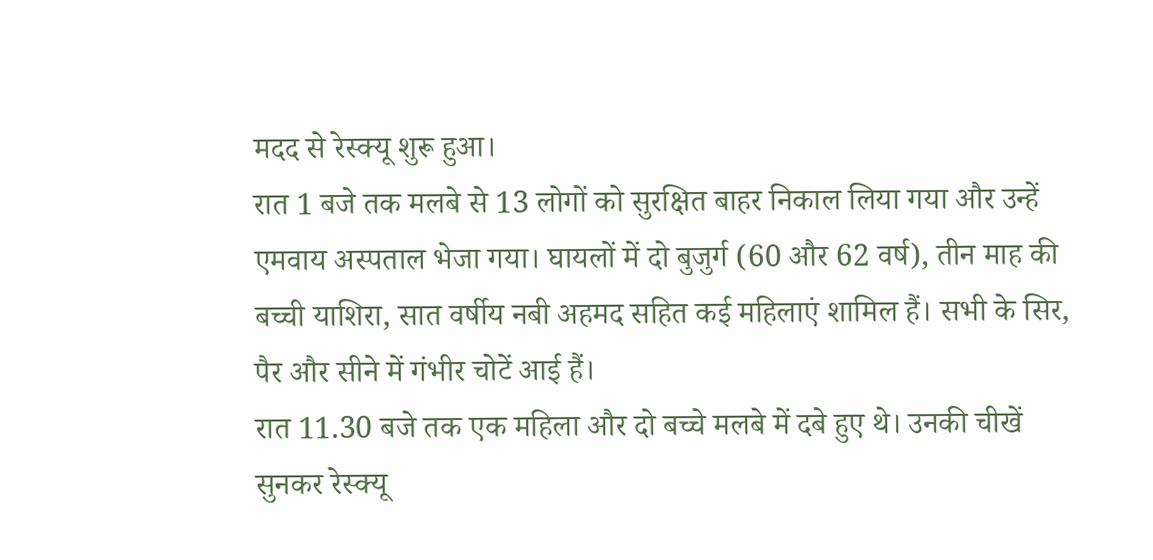मदद से रेस्क्यू शुरू हुआ।
रात 1 बजे तक मलबे से 13 लोगों को सुरक्षित बाहर निकाल लिया गया और उन्हें एमवाय अस्पताल भेजा गया। घायलों में दो बुजुर्ग (60 और 62 वर्ष), तीन माह की बच्ची याशिरा, सात वर्षीय नबी अहमद सहित कई महिलाएं शामिल हैं। सभी के सिर, पैर और सीने में गंभीर चोटें आई हैं।
रात 11.30 बजे तक एक महिला और दो बच्चे मलबे में दबे हुए थे। उनकी चीखें सुनकर रेस्क्यू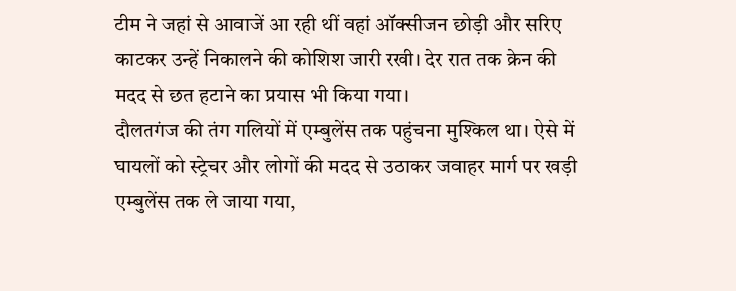टीम ने जहां से आवाजें आ रही थीं वहां ऑक्सीजन छोड़ी और सरिए काटकर उन्हें निकालने की कोशिश जारी रखी। देर रात तक क्रेन की मदद से छत हटाने का प्रयास भी किया गया।
दौलतगंज की तंग गलियों में एम्बुलेंस तक पहुंचना मुश्किल था। ऐसे में घायलों को स्ट्रेचर और लोगों की मदद से उठाकर जवाहर मार्ग पर खड़ी एम्बुलेंस तक ले जाया गया,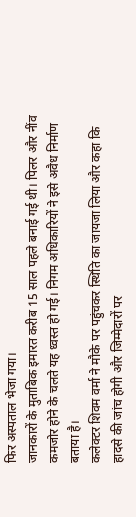फिर अस्पताल भेजा गया।
जानकारों के मुताबिक इमारत करीब 15 साल पहले बनाई गई थी। पिलर और नींव कमजोर होने के चलते यह ध्वस्त हो गई। निगम अधिकारियों ने इसे अवैध निर्माण बताया है।
कलेक्टर शिवम वर्मा ने मौके पर पहुंचकर स्थिति का जायजा लिया और कहा कि हादसे की जांच होगी और जिम्मेदारों पर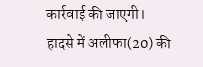कार्रवाई की जाएगी।
हादसे में अलीफा(20) की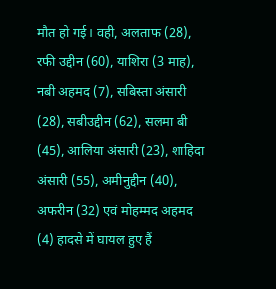मौत हो गई। वही, अलताफ (28), रफी उद्दीन (60), याशिरा (3 माह), नबी अहमद (7), सबिस्ता अंसारी (28), सबीउद्दीन (62), सलमा बी (45), आलिया अंसारी (23), शाहिदा अंसारी (55), अमीनुद्दीन (40), अफरीन (32) एवं मोहम्मद अहमद (4) हादसे में घायल हुए हैं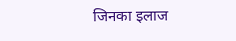जिनका इलाज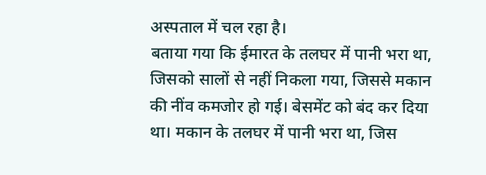अस्पताल में चल रहा है।
बताया गया कि ईमारत के तलघर में पानी भरा था, जिसको सालों से नहीं निकला गया, जिससे मकान की नींव कमजोर हो गई। बेसमेंट को बंद कर दिया था। मकान के तलघर में पानी भरा था, जिस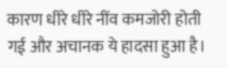कारण धीरे धीरे नींव कमजोरी होती गई और अचानक ये हादसा हुआ है।